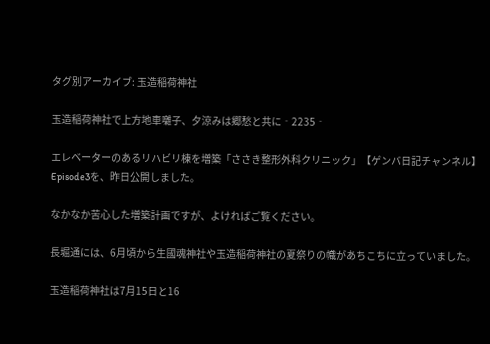タグ別アーカイブ: 玉造稲荷神社

玉造稲荷神社で上方地車囃子、夕涼みは郷愁と共に‐2235‐

エレベーターのあるリハビリ棟を増築「ささき整形外科クリニック」【ゲンバ日記チャンネル】Episode3を、昨日公開しました。

なかなか苦心した増築計画ですが、よければご覧ください。

長堀通には、6月頃から生國魂神社や玉造稲荷神社の夏祭りの幟があちこちに立っていました。

玉造稲荷神社は7月15日と16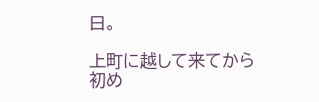日。

上町に越して来てから初め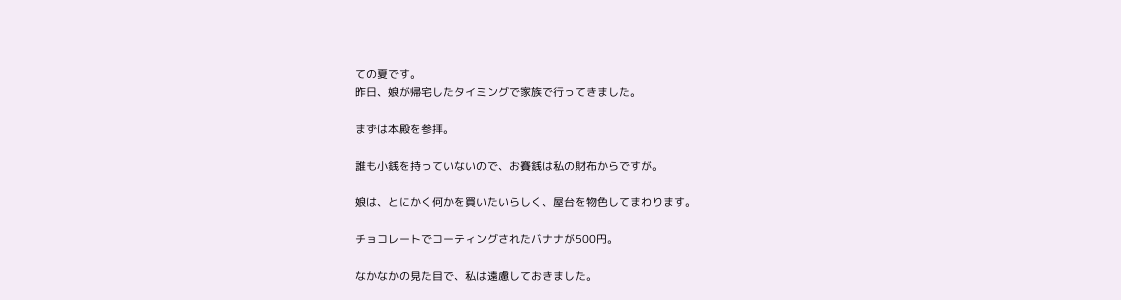ての夏です。
昨日、娘が帰宅したタイミングで家族で行ってきました。

まずは本殿を参拝。

誰も小銭を持っていないので、お賽銭は私の財布からですが。

娘は、とにかく何かを買いたいらしく、屋台を物色してまわります。

チョコレートでコーティングされたバナナが500円。

なかなかの見た目で、私は遠慮しておきました。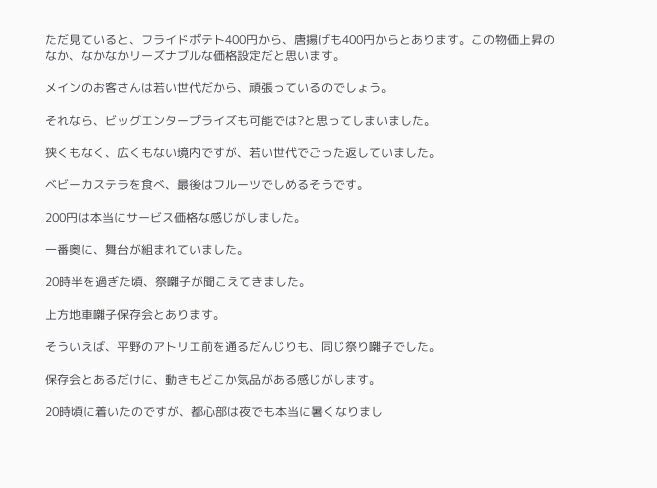ただ見ていると、フライドポテト400円から、唐揚げも400円からとあります。この物価上昇のなか、なかなかリーズナブルな価格設定だと思います。

メインのお客さんは若い世代だから、頑張っているのでしょう。

それなら、ビッグエンタープライズも可能では?と思ってしまいました。

狭くもなく、広くもない境内ですが、若い世代でごった返していました。

ベビーカステラを食べ、最後はフルーツでしめるそうです。

200円は本当にサービス価格な感じがしました。

一番奥に、舞台が組まれていました。

20時半を過ぎた頃、祭囃子が聞こえてきました。

上方地車囃子保存会とあります。

そういえば、平野のアトリエ前を通るだんじりも、同じ祭り囃子でした。

保存会とあるだけに、動きもどこか気品がある感じがします。

20時頃に着いたのですが、都心部は夜でも本当に暑くなりまし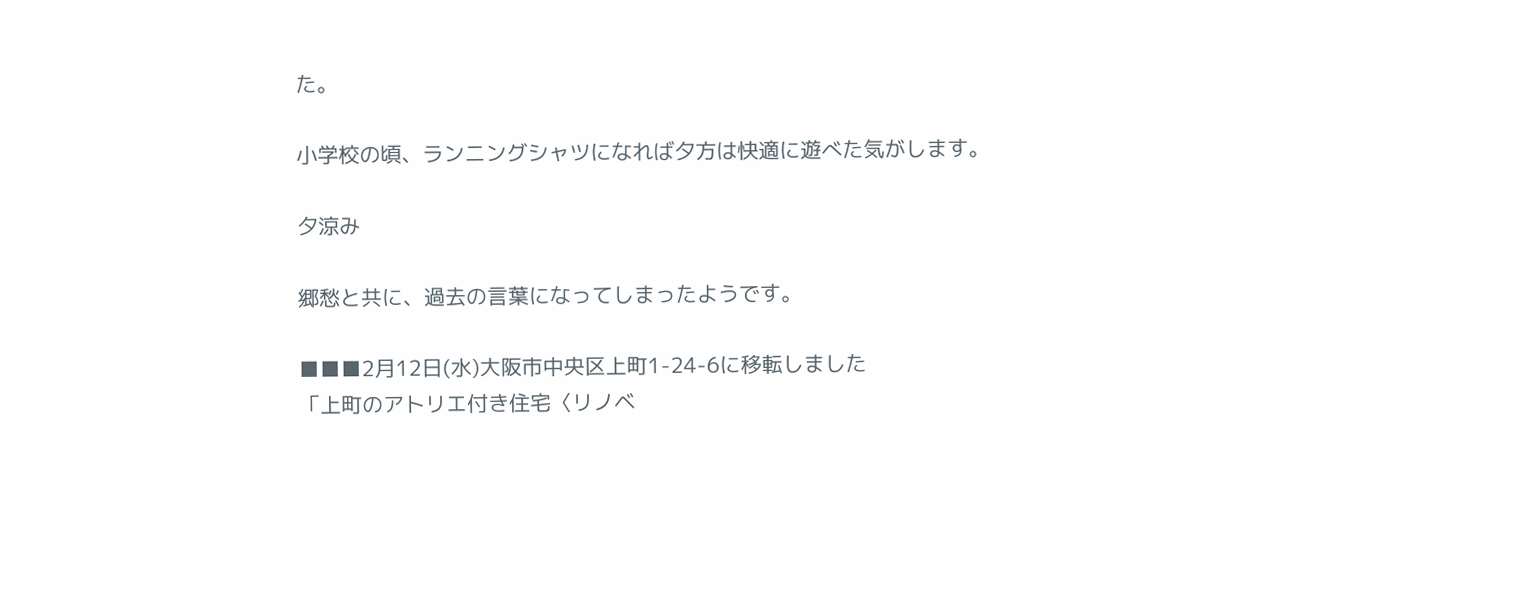た。

小学校の頃、ランニングシャツになれば夕方は快適に遊べた気がします。

夕涼み

郷愁と共に、過去の言葉になってしまったようです。

■■■2月12日(水)大阪市中央区上町1-24-6に移転しました
「上町のアトリエ付き住宅〈リノベ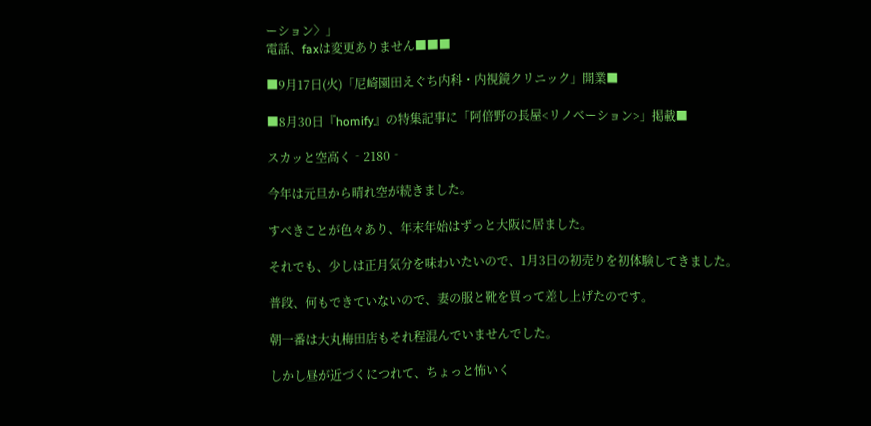ーション〉」
電話、faxは変更ありません■■■

■9月17日(火)「尼崎園田えぐち内科・内視鏡クリニック」開業■

■8月30日『homify』の特集記事に「阿倍野の長屋<リノベーション>」掲載■

スカッと空高く‐2180‐

今年は元旦から晴れ空が続きました。

すべきことが色々あり、年末年始はずっと大阪に居ました。

それでも、少しは正月気分を味わいたいので、1月3日の初売りを初体験してきました。

普段、何もできていないので、妻の服と靴を買って差し上げたのです。

朝一番は大丸梅田店もそれ程混んでいませんでした。

しかし昼が近づくにつれて、ちょっと怖いく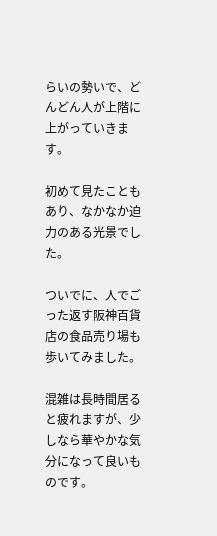らいの勢いで、どんどん人が上階に上がっていきます。

初めて見たこともあり、なかなか迫力のある光景でした。

ついでに、人でごった返す阪神百貨店の食品売り場も歩いてみました。

混雑は長時間居ると疲れますが、少しなら華やかな気分になって良いものです。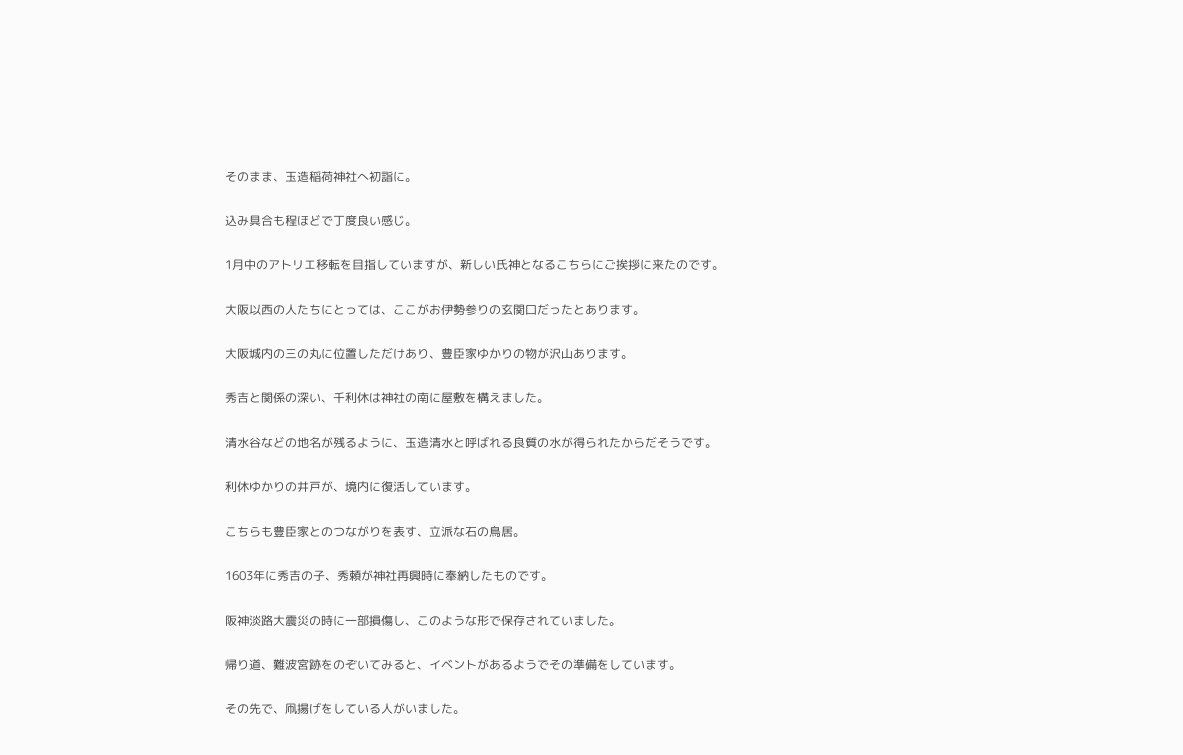そのまま、玉造稲荷神社へ初詣に。

込み具合も程ほどで丁度良い感じ。

1月中のアトリエ移転を目指していますが、新しい氏神となるこちらにご挨拶に来たのです。

大阪以西の人たちにとっては、ここがお伊勢参りの玄関口だったとあります。

大阪城内の三の丸に位置しただけあり、豊臣家ゆかりの物が沢山あります。

秀吉と関係の深い、千利休は神社の南に屋敷を構えました。

清水谷などの地名が残るように、玉造清水と呼ばれる良質の水が得られたからだそうです。

利休ゆかりの井戸が、境内に復活しています。

こちらも豊臣家とのつながりを表す、立派な石の鳥居。

1603年に秀吉の子、秀頼が神社再興時に奉納したものです。

阪神淡路大震災の時に一部損傷し、このような形で保存されていました。

帰り道、難波宮跡をのぞいてみると、イベントがあるようでその準備をしています。

その先で、凧揚げをしている人がいました。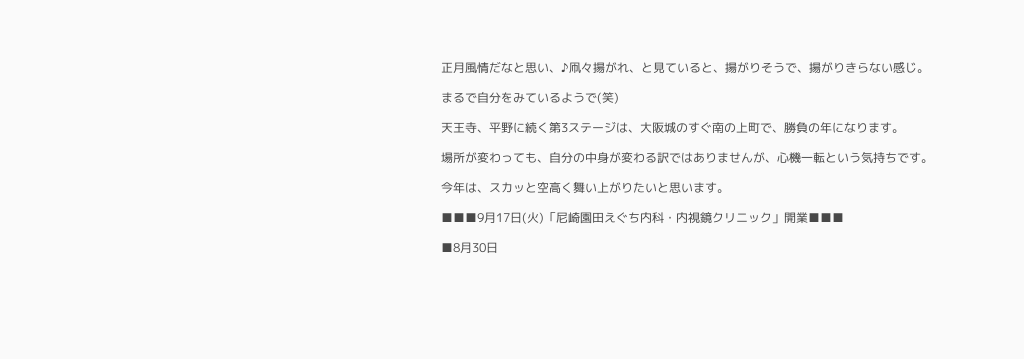正月風情だなと思い、♪凧々揚がれ、と見ていると、揚がりそうで、揚がりきらない感じ。

まるで自分をみているようで(笑)

天王寺、平野に続く第3ステージは、大阪城のすぐ南の上町で、勝負の年になります。

場所が変わっても、自分の中身が変わる訳ではありませんが、心機一転という気持ちです。

今年は、スカッと空高く舞い上がりたいと思います。

■■■9月17日(火)「尼崎園田えぐち内科・内視鏡クリニック」開業■■■

■8月30日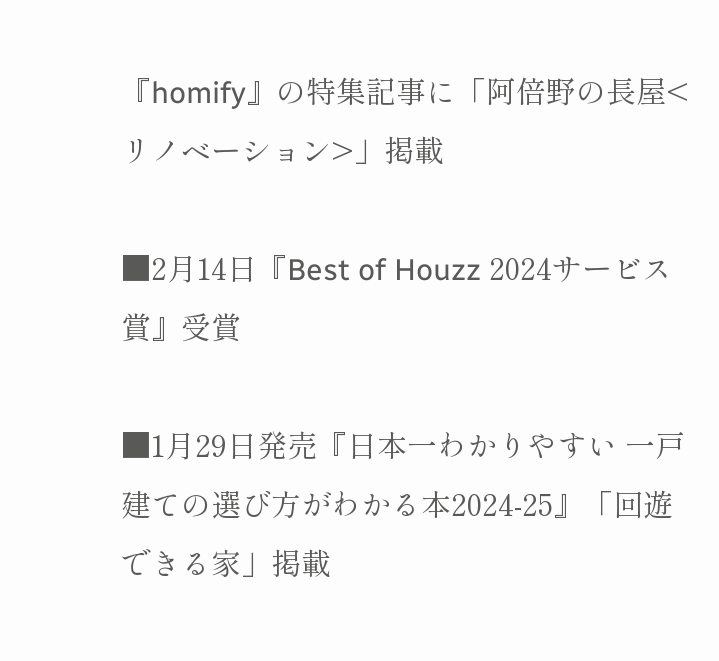『homify』の特集記事に「阿倍野の長屋<リノベーション>」掲載

■2月14日『Best of Houzz 2024サービス賞』受賞

■1月29日発売『日本一わかりやすい 一戸建ての選び方がわかる本2024-25』「回遊できる家」掲載